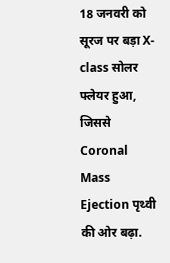18 जनवरी को सूरज पर बड़ा X-class सोलर फ्लेयर हुआ, जिससे Coronal Mass Ejection पृथ्वी की ओर बढ़ा.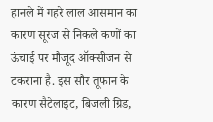हानले में गहरे लाल आसमान का कारण सूरज से निकले कणों का ऊंचाई पर मौजूद ऑक्सीजन से टकराना है. इस सौर तूफान के कारण सैटेलाइट, बिजली ग्रिड,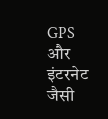GPS और इंटरनेट जैसी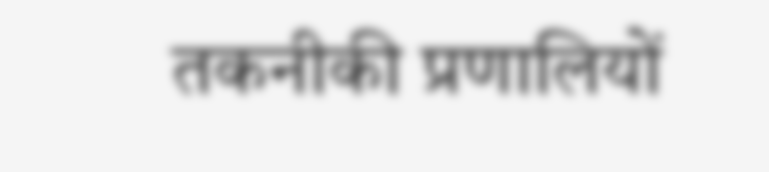तकनीकी प्रणालियों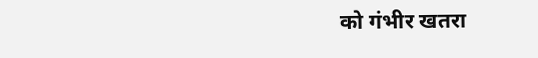को गंभीर खतरा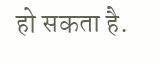हो सकता है.